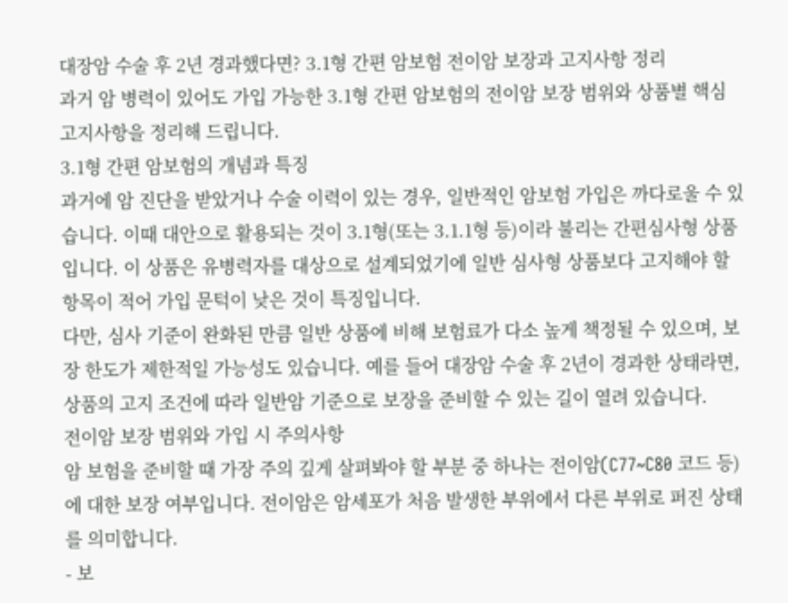대장암 수술 후 2년 경과했다면? 3.1형 간편 암보험 전이암 보장과 고지사항 정리
과거 암 병력이 있어도 가입 가능한 3.1형 간편 암보험의 전이암 보장 범위와 상품별 핵심 고지사항을 정리해 드립니다.
3.1형 간편 암보험의 개념과 특징
과거에 암 진단을 받았거나 수술 이력이 있는 경우, 일반적인 암보험 가입은 까다로울 수 있습니다. 이때 대안으로 활용되는 것이 3.1형(또는 3.1.1형 등)이라 불리는 간편심사형 상품입니다. 이 상품은 유병력자를 대상으로 설계되었기에 일반 심사형 상품보다 고지해야 할 항목이 적어 가입 문턱이 낮은 것이 특징입니다.
다만, 심사 기준이 완화된 만큼 일반 상품에 비해 보험료가 다소 높게 책정될 수 있으며, 보장 한도가 제한적일 가능성도 있습니다. 예를 들어 대장암 수술 후 2년이 경과한 상태라면, 상품의 고지 조건에 따라 일반암 기준으로 보장을 준비할 수 있는 길이 열려 있습니다.
전이암 보장 범위와 가입 시 주의사항
암 보험을 준비할 때 가장 주의 깊게 살펴봐야 할 부분 중 하나는 전이암(C77~C80 코드 등)에 대한 보장 여부입니다. 전이암은 암세포가 처음 발생한 부위에서 다른 부위로 퍼진 상태를 의미합니다.
- 보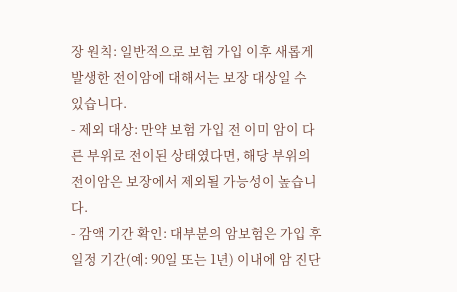장 원칙: 일반적으로 보험 가입 이후 새롭게 발생한 전이암에 대해서는 보장 대상일 수 있습니다.
- 제외 대상: 만약 보험 가입 전 이미 암이 다른 부위로 전이된 상태였다면, 해당 부위의 전이암은 보장에서 제외될 가능성이 높습니다.
- 감액 기간 확인: 대부분의 암보험은 가입 후 일정 기간(예: 90일 또는 1년) 이내에 암 진단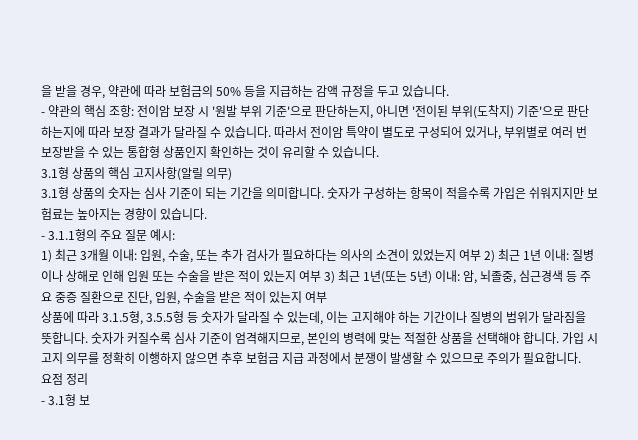을 받을 경우, 약관에 따라 보험금의 50% 등을 지급하는 감액 규정을 두고 있습니다.
- 약관의 핵심 조항: 전이암 보장 시 '원발 부위 기준'으로 판단하는지, 아니면 '전이된 부위(도착지) 기준'으로 판단하는지에 따라 보장 결과가 달라질 수 있습니다. 따라서 전이암 특약이 별도로 구성되어 있거나, 부위별로 여러 번 보장받을 수 있는 통합형 상품인지 확인하는 것이 유리할 수 있습니다.
3.1형 상품의 핵심 고지사항(알릴 의무)
3.1형 상품의 숫자는 심사 기준이 되는 기간을 의미합니다. 숫자가 구성하는 항목이 적을수록 가입은 쉬워지지만 보험료는 높아지는 경향이 있습니다.
- 3.1.1형의 주요 질문 예시:
1) 최근 3개월 이내: 입원, 수술, 또는 추가 검사가 필요하다는 의사의 소견이 있었는지 여부 2) 최근 1년 이내: 질병이나 상해로 인해 입원 또는 수술을 받은 적이 있는지 여부 3) 최근 1년(또는 5년) 이내: 암, 뇌졸중, 심근경색 등 주요 중증 질환으로 진단, 입원, 수술을 받은 적이 있는지 여부
상품에 따라 3.1.5형, 3.5.5형 등 숫자가 달라질 수 있는데, 이는 고지해야 하는 기간이나 질병의 범위가 달라짐을 뜻합니다. 숫자가 커질수록 심사 기준이 엄격해지므로, 본인의 병력에 맞는 적절한 상품을 선택해야 합니다. 가입 시 고지 의무를 정확히 이행하지 않으면 추후 보험금 지급 과정에서 분쟁이 발생할 수 있으므로 주의가 필요합니다.
요점 정리
- 3.1형 보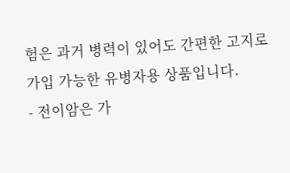험은 과거 병력이 있어도 간편한 고지로 가입 가능한 유병자용 상품입니다.
- 전이암은 가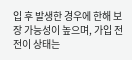입 후 발생한 경우에 한해 보장 가능성이 높으며, 가입 전 전이 상태는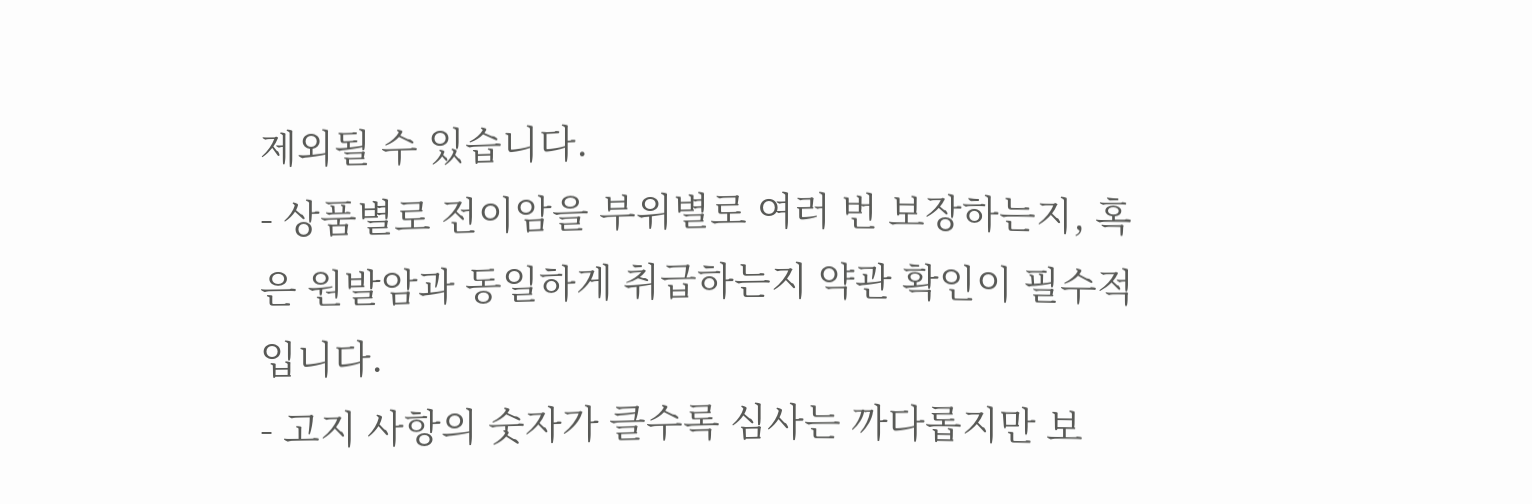제외될 수 있습니다.
- 상품별로 전이암을 부위별로 여러 번 보장하는지, 혹은 원발암과 동일하게 취급하는지 약관 확인이 필수적입니다.
- 고지 사항의 숫자가 클수록 심사는 까다롭지만 보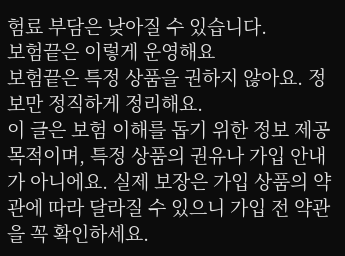험료 부담은 낮아질 수 있습니다.
보험끝은 이렇게 운영해요
보험끝은 특정 상품을 권하지 않아요. 정보만 정직하게 정리해요.
이 글은 보험 이해를 돕기 위한 정보 제공 목적이며, 특정 상품의 권유나 가입 안내가 아니에요. 실제 보장은 가입 상품의 약관에 따라 달라질 수 있으니 가입 전 약관을 꼭 확인하세요.